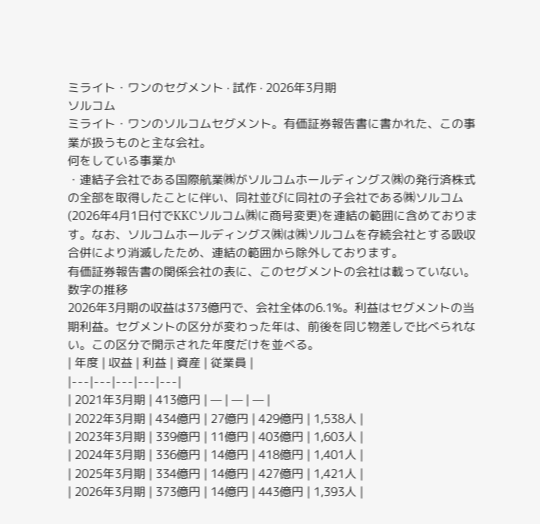ミライト・ワンのセグメント · 試作 · 2026年3月期
ソルコム
ミライト・ワンのソルコムセグメント。有価証券報告書に書かれた、この事業が扱うものと主な会社。
何をしている事業か
・連結子会社である国際航業㈱がソルコムホールディングス㈱の発行済株式の全部を取得したことに伴い、同社並びに同社の子会社である㈱ソルコム(2026年4月1日付でKKCソルコム㈱に商号変更)を連結の範囲に含めております。なお、ソルコムホールディングス㈱は㈱ソルコムを存続会社とする吸収合併により消滅したため、連結の範囲から除外しております。
有価証券報告書の関係会社の表に、このセグメントの会社は載っていない。
数字の推移
2026年3月期の収益は373億円で、会社全体の6.1%。利益はセグメントの当期利益。セグメントの区分が変わった年は、前後を同じ物差しで比べられない。この区分で開示された年度だけを並べる。
| 年度 | 収益 | 利益 | 資産 | 従業員 |
|---|---|---|---|---|
| 2021年3月期 | 413億円 | — | — | — |
| 2022年3月期 | 434億円 | 27億円 | 429億円 | 1,538人 |
| 2023年3月期 | 339億円 | 11億円 | 403億円 | 1,603人 |
| 2024年3月期 | 336億円 | 14億円 | 418億円 | 1,401人 |
| 2025年3月期 | 334億円 | 14億円 | 427億円 | 1,421人 |
| 2026年3月期 | 373億円 | 14億円 | 443億円 | 1,393人 |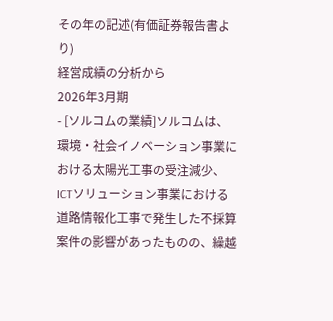その年の記述(有価証券報告書より)
経営成績の分析から
2026年3月期
- [ソルコムの業績]ソルコムは、環境・社会イノベーション事業における太陽光工事の受注減少、ICTソリューション事業における道路情報化工事で発生した不採算案件の影響があったものの、繰越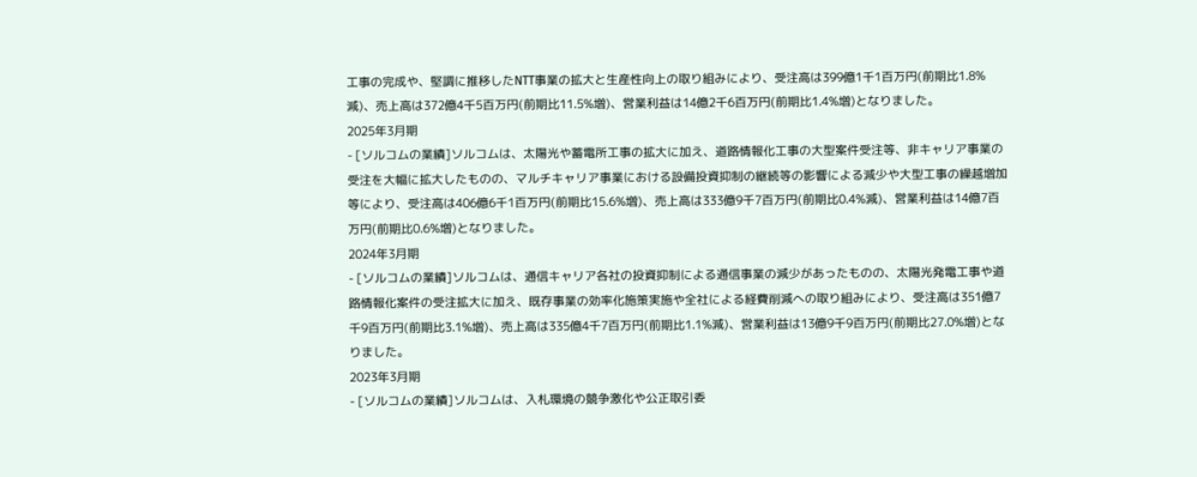工事の完成や、堅調に推移したNTT事業の拡大と生産性向上の取り組みにより、受注高は399億1千1百万円(前期比1.8%減)、売上高は372億4千5百万円(前期比11.5%増)、営業利益は14億2千6百万円(前期比1.4%増)となりました。
2025年3月期
- [ソルコムの業績]ソルコムは、太陽光や蓄電所工事の拡大に加え、道路情報化工事の大型案件受注等、非キャリア事業の受注を大幅に拡大したものの、マルチキャリア事業における設備投資抑制の継続等の影響による減少や大型工事の繰越増加等により、受注高は406億6千1百万円(前期比15.6%増)、売上高は333億9千7百万円(前期比0.4%減)、営業利益は14億7百万円(前期比0.6%増)となりました。
2024年3月期
- [ソルコムの業績]ソルコムは、通信キャリア各社の投資抑制による通信事業の減少があったものの、太陽光発電工事や道路情報化案件の受注拡大に加え、既存事業の効率化施策実施や全社による経費削減への取り組みにより、受注高は351億7千9百万円(前期比3.1%増)、売上高は335億4千7百万円(前期比1.1%減)、営業利益は13億9千9百万円(前期比27.0%増)となりました。
2023年3月期
- [ソルコムの業績]ソルコムは、入札環境の競争激化や公正取引委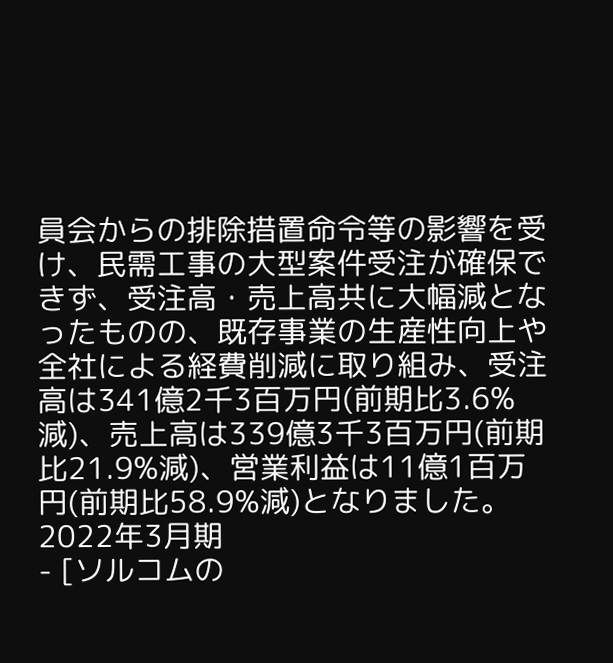員会からの排除措置命令等の影響を受け、民需工事の大型案件受注が確保できず、受注高・売上高共に大幅減となったものの、既存事業の生産性向上や全社による経費削減に取り組み、受注高は341億2千3百万円(前期比3.6%減)、売上高は339億3千3百万円(前期比21.9%減)、営業利益は11億1百万円(前期比58.9%減)となりました。
2022年3月期
- [ソルコムの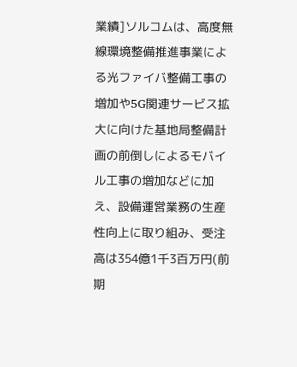業績]ソルコムは、高度無線環境整備推進事業による光ファイバ整備工事の増加や5G関連サービス拡大に向けた基地局整備計画の前倒しによるモバイル工事の増加などに加え、設備運営業務の生産性向上に取り組み、受注高は354億1千3百万円(前期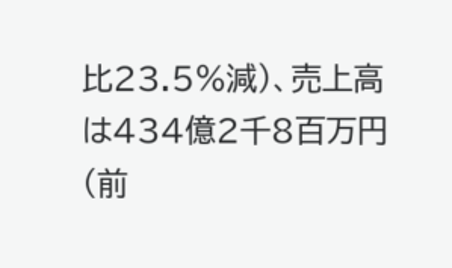比23.5%減)、売上高は434億2千8百万円(前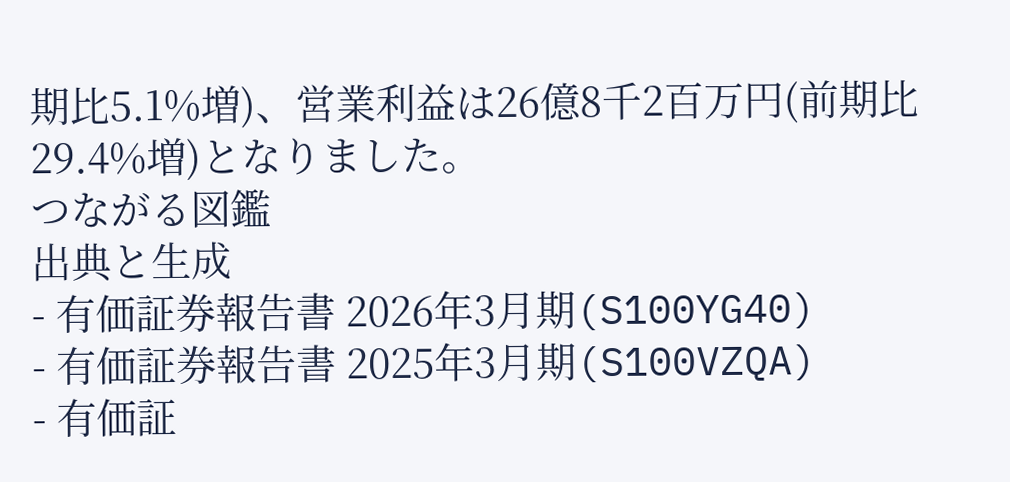期比5.1%増)、営業利益は26億8千2百万円(前期比29.4%増)となりました。
つながる図鑑
出典と生成
- 有価証券報告書 2026年3月期(S100YG40)
- 有価証券報告書 2025年3月期(S100VZQA)
- 有価証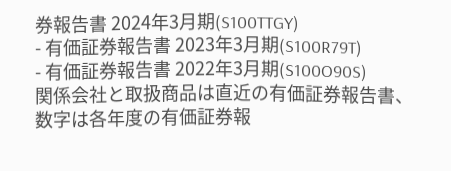券報告書 2024年3月期(S100TTGY)
- 有価証券報告書 2023年3月期(S100R79T)
- 有価証券報告書 2022年3月期(S100O90S)
関係会社と取扱商品は直近の有価証券報告書、数字は各年度の有価証券報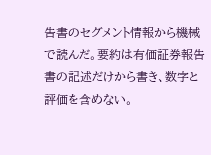告書のセグメント情報から機械で読んだ。要約は有価証券報告書の記述だけから書き、数字と評価を含めない。